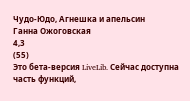Чудо-Юдо, Агнешка и апельсин
Ганна Ожоговская
4,3
(55)
Это бета-версия LiveLib. Сейчас доступна часть функций,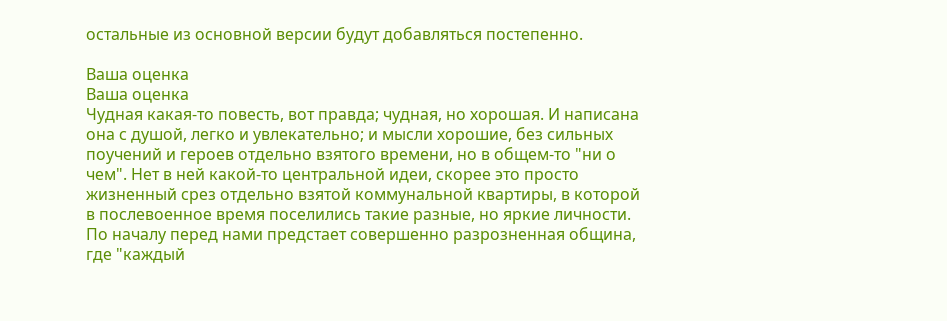остальные из основной версии будут добавляться постепенно.

Ваша оценка
Ваша оценка
Чудная какая-то повесть, вот правда; чудная, но хорошая. И написана она с душой, легко и увлекательно; и мысли хорошие, без сильных поучений и героев отдельно взятого времени, но в общем-то "ни о чем". Нет в ней какой-то центральной идеи, скорее это просто жизненный срез отдельно взятой коммунальной квартиры, в которой в послевоенное время поселились такие разные, но яркие личности.
По началу перед нами предстает совершенно разрозненная община, где "каждый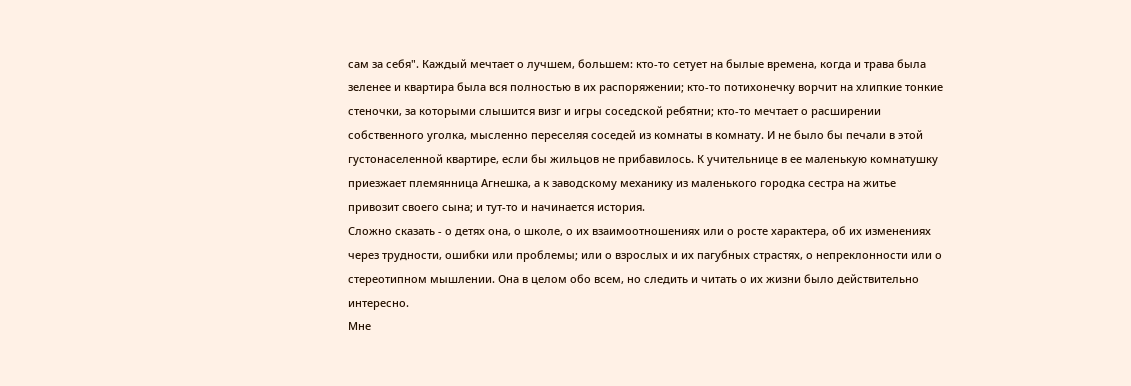сам за себя". Каждый мечтает о лучшем, большем: кто-то сетует на былые времена, когда и трава была зеленее и квартира была вся полностью в их распоряжении; кто-то потихонечку ворчит на хлипкие тонкие стеночки, за которыми слышится визг и игры соседской ребятни; кто-то мечтает о расширении собственного уголка, мысленно переселяя соседей из комнаты в комнату. И не было бы печали в этой густонаселенной квартире, если бы жильцов не прибавилось. К учительнице в ее маленькую комнатушку приезжает племянница Агнешка, а к заводскому механику из маленького городка сестра на житье привозит своего сына; и тут-то и начинается история.
Сложно сказать - о детях она, о школе, о их взаимоотношениях или о росте характера, об их изменениях через трудности, ошибки или проблемы; или о взрослых и их пагубных страстях, о непреклонности или о стереотипном мышлении. Она в целом обо всем, но следить и читать о их жизни было действительно интересно.
Мне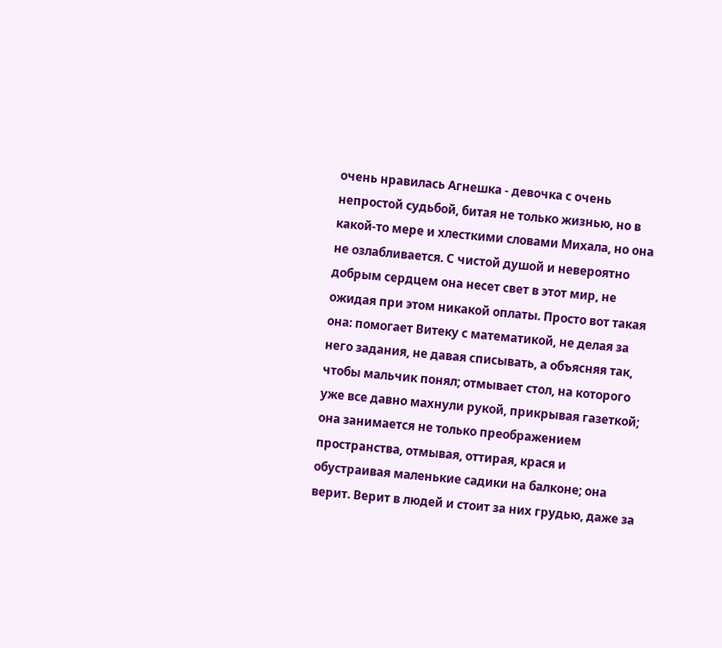очень нравилась Агнешка - девочка с очень непростой судьбой, битая не только жизнью, но в какой-то мере и хлесткими словами Михала, но она не озлабливается. С чистой душой и невероятно добрым сердцем она несет свет в этот мир, не ожидая при этом никакой оплаты. Просто вот такая она: помогает Витеку с математикой, не делая за него задания, не давая списывать, а объясняя так, чтобы мальчик понял; отмывает стол, на которого уже все давно махнули рукой, прикрывая газеткой; она занимается не только преображением пространства, отмывая, оттирая, крася и обустраивая маленькие садики на балконе; она верит. Верит в людей и стоит за них грудью, даже за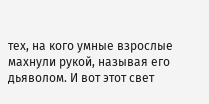тех, на кого умные взрослые махнули рукой, называя его дьяволом. И вот этот свет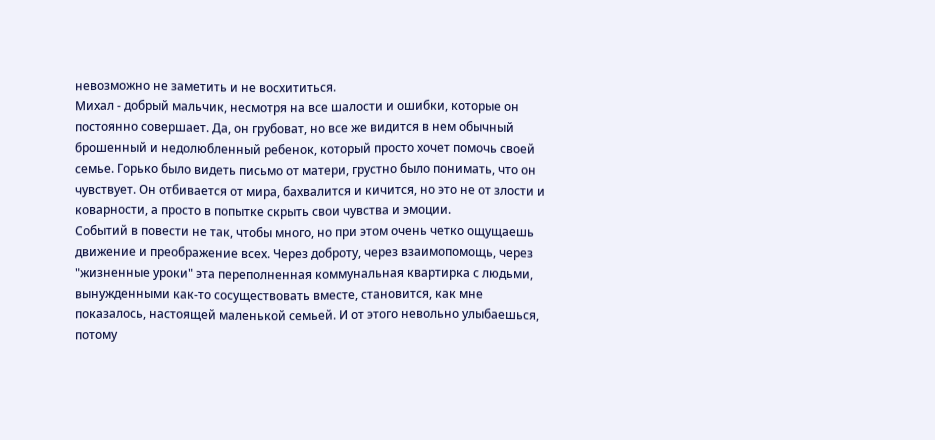невозможно не заметить и не восхититься.
Михал - добрый мальчик, несмотря на все шалости и ошибки, которые он постоянно совершает. Да, он грубоват, но все же видится в нем обычный брошенный и недолюбленный ребенок, который просто хочет помочь своей семье. Горько было видеть письмо от матери, грустно было понимать, что он чувствует. Он отбивается от мира, бахвалится и кичится, но это не от злости и коварности, а просто в попытке скрыть свои чувства и эмоции.
Событий в повести не так, чтобы много, но при этом очень четко ощущаешь движение и преображение всех. Через доброту, через взаимопомощь, через "жизненные уроки" эта переполненная коммунальная квартирка с людьми, вынужденными как-то сосуществовать вместе, становится, как мне показалось, настоящей маленькой семьей. И от этого невольно улыбаешься, потому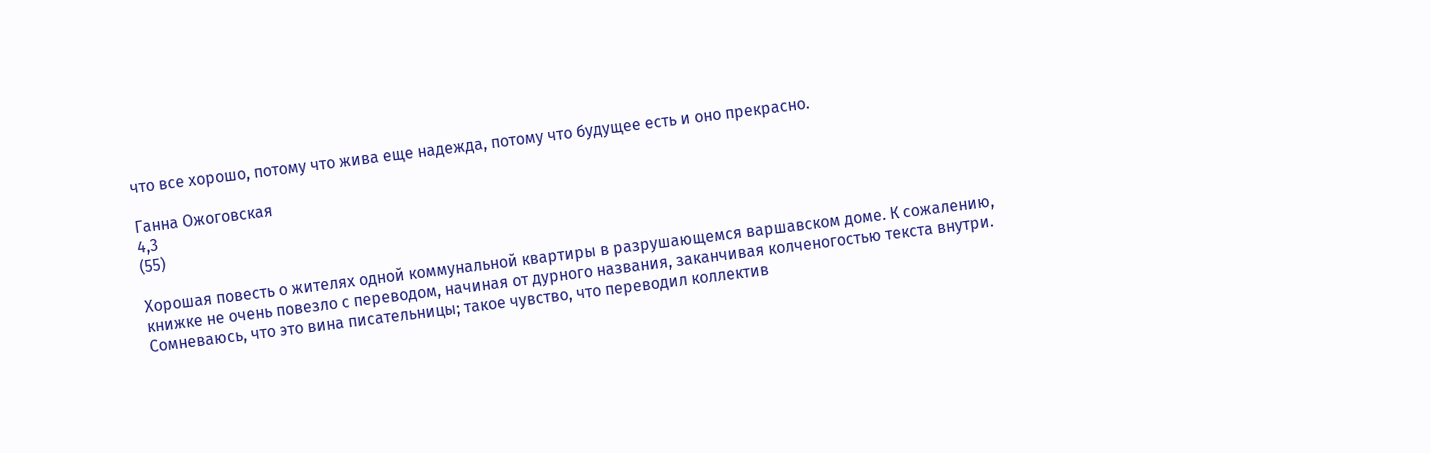что все хорошо, потому что жива еще надежда, потому что будущее есть и оно прекрасно.

Ганна Ожоговская
4,3
(55)

Хорошая повесть о жителях одной коммунальной квартиры в разрушающемся варшавском доме. К сожалению, книжке не очень повезло с переводом, начиная от дурного названия, заканчивая колченогостью текста внутри. Сомневаюсь, что это вина писательницы; такое чувство, что переводил коллектив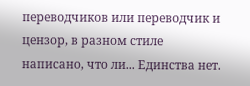переводчиков или переводчик и цензор, в разном стиле написано, что ли... Единства нет.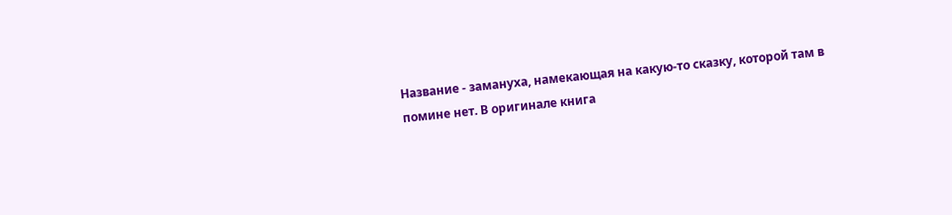Название - замануха, намекающая на какую-то сказку, которой там в помине нет. В оригинале книга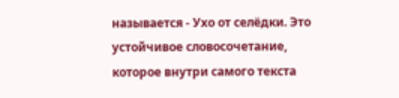называется - Ухо от селёдки. Это устойчивое словосочетание, которое внутри самого текста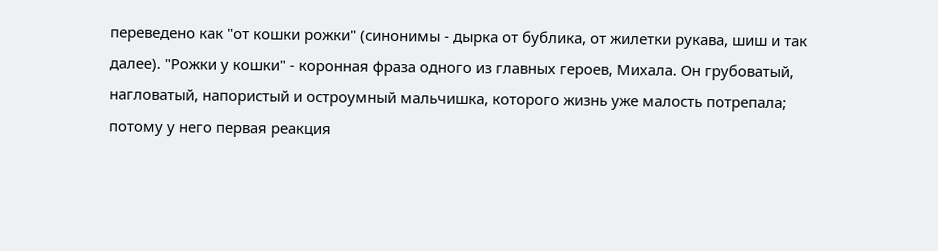переведено как "от кошки рожки" (синонимы - дырка от бублика, от жилетки рукава, шиш и так далее). "Рожки у кошки" - коронная фраза одного из главных героев, Михала. Он грубоватый, нагловатый, напористый и остроумный мальчишка, которого жизнь уже малость потрепала; потому у него первая реакция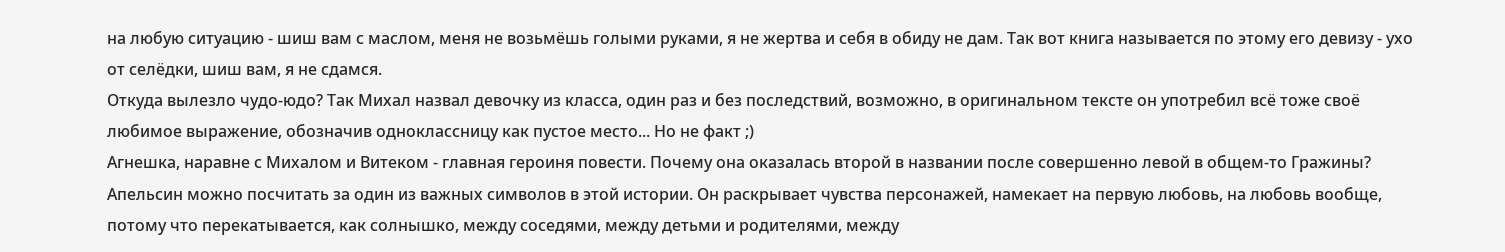на любую ситуацию - шиш вам с маслом, меня не возьмёшь голыми руками, я не жертва и себя в обиду не дам. Так вот книга называется по этому его девизу - ухо от селёдки, шиш вам, я не сдамся.
Откуда вылезло чудо-юдо? Так Михал назвал девочку из класса, один раз и без последствий, возможно, в оригинальном тексте он употребил всё тоже своё любимое выражение, обозначив одноклассницу как пустое место... Но не факт ;)
Агнешка, наравне с Михалом и Витеком - главная героиня повести. Почему она оказалась второй в названии после совершенно левой в общем-то Гражины?
Апельсин можно посчитать за один из важных символов в этой истории. Он раскрывает чувства персонажей, намекает на первую любовь, на любовь вообще, потому что перекатывается, как солнышко, между соседями, между детьми и родителями, между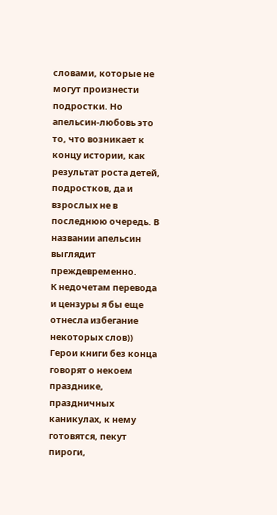словами, которые не могут произнести подростки. Но апельсин-любовь это то, что возникает к концу истории, как результат роста детей, подростков, да и взрослых не в последнюю очередь. В названии апельсин выглядит преждевременно.
К недочетам перевода и цензуры я бы еще отнесла избегание некоторых слов)) Герои книги без конца говорят о некоем празднике, праздничных каникулах, к нему готовятся, пекут пироги,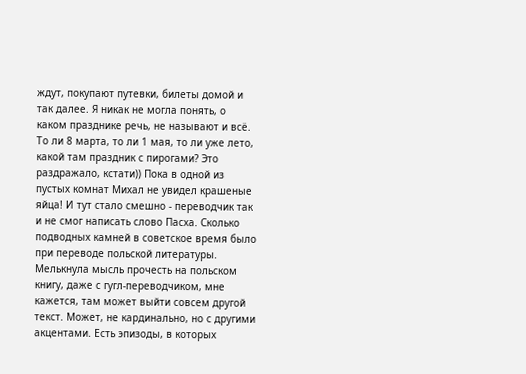ждут, покупают путевки, билеты домой и так далее. Я никак не могла понять, о каком празднике речь, не называют и всё. То ли 8 марта, то ли 1 мая, то ли уже лето, какой там праздник с пирогами? Это раздражало, кстати)) Пока в одной из пустых комнат Михал не увидел крашеные яйца! И тут стало смешно - переводчик так и не смог написать слово Пасха. Сколько подводных камней в советское время было при переводе польской литературы.
Мелькнула мысль прочесть на польском книгу, даже с гугл-переводчиком, мне кажется, там может выйти совсем другой текст. Может, не кардинально, но с другими акцентами. Есть эпизоды, в которых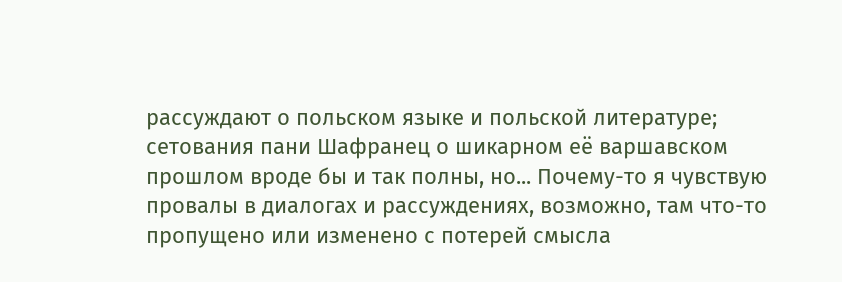рассуждают о польском языке и польской литературе; сетования пани Шафранец о шикарном её варшавском прошлом вроде бы и так полны, но... Почему-то я чувствую провалы в диалогах и рассуждениях, возможно, там что-то пропущено или изменено с потерей смысла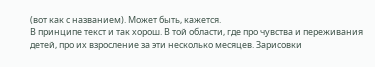(вот как с названием). Может быть, кажется.
В принципе текст и так хорош. В той области, где про чувства и переживания детей, про их взросление за эти несколько месяцев. Зарисовки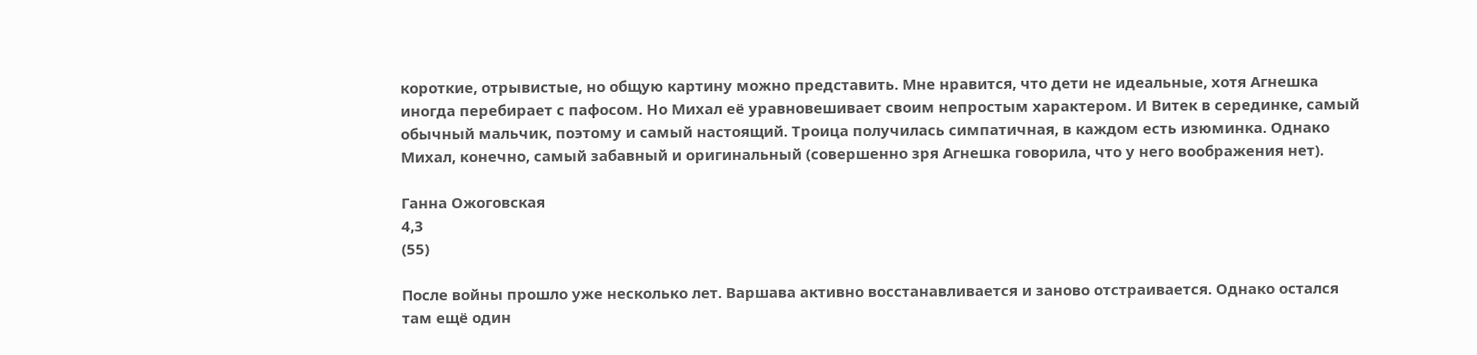короткие, отрывистые, но общую картину можно представить. Мне нравится, что дети не идеальные, хотя Агнешка иногда перебирает с пафосом. Но Михал её уравновешивает своим непростым характером. И Витек в серединке, самый обычный мальчик, поэтому и самый настоящий. Троица получилась симпатичная, в каждом есть изюминка. Однако Михал, конечно, самый забавный и оригинальный (совершенно зря Агнешка говорила, что у него воображения нет).

Ганна Ожоговская
4,3
(55)

После войны прошло уже несколько лет. Варшава активно восстанавливается и заново отстраивается. Однако остался там ещё один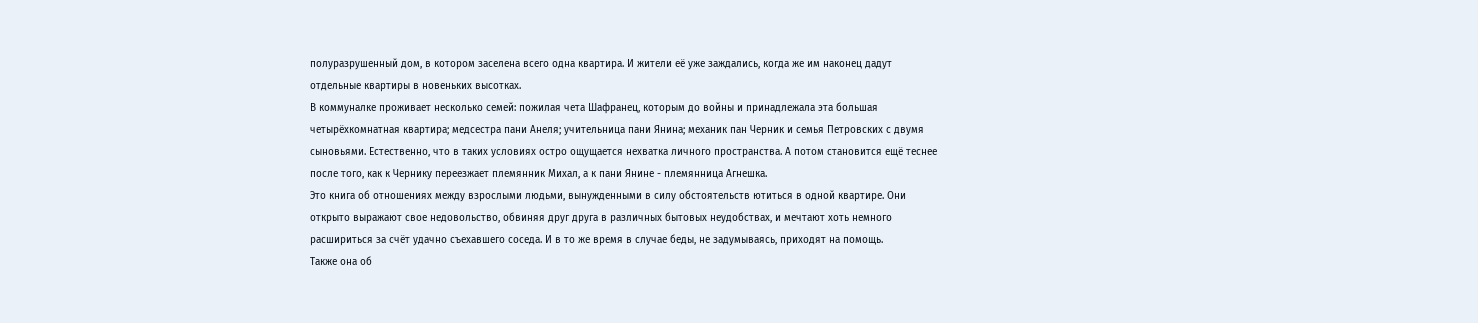полуразрушенный дом, в котором заселена всего одна квартира. И жители её уже заждались, когда же им наконец дадут отдельные квартиры в новеньких высотках.
В коммуналке проживает несколько семей: пожилая чета Шафранец, которым до войны и принадлежала эта большая четырёхкомнатная квартира; медсестра пани Анеля; учительница пани Янина; механик пан Черник и семья Петровских с двумя сыновьями. Естественно, что в таких условиях остро ощущается нехватка личного пространства. А потом становится ещё теснее после того, как к Чернику переезжает племянник Михал, а к пани Янине - племянница Агнешка.
Это книга об отношениях между взрослыми людьми, вынужденными в силу обстоятельств ютиться в одной квартире. Они открыто выражают свое недовольство, обвиняя друг друга в различных бытовых неудобствах, и мечтают хоть немного расшириться за счёт удачно съехавшего соседа. И в то же время в случае беды, не задумываясь, приходят на помощь.
Также она об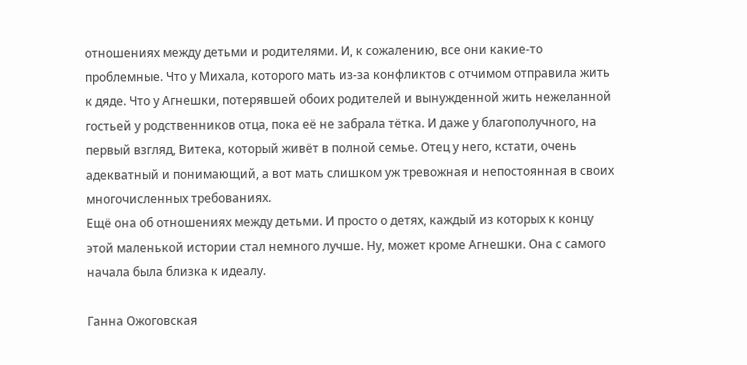отношениях между детьми и родителями. И, к сожалению, все они какие-то проблемные. Что у Михала, которого мать из-за конфликтов с отчимом отправила жить к дяде. Что у Агнешки, потерявшей обоих родителей и вынужденной жить нежеланной гостьей у родственников отца, пока её не забрала тётка. И даже у благополучного, на первый взгляд, Витека, который живёт в полной семье. Отец у него, кстати, очень адекватный и понимающий, а вот мать слишком уж тревожная и непостоянная в своих многочисленных требованиях.
Ещё она об отношениях между детьми. И просто о детях, каждый из которых к концу этой маленькой истории стал немного лучше. Ну, может кроме Агнешки. Она с самого начала была близка к идеалу.

Ганна Ожоговская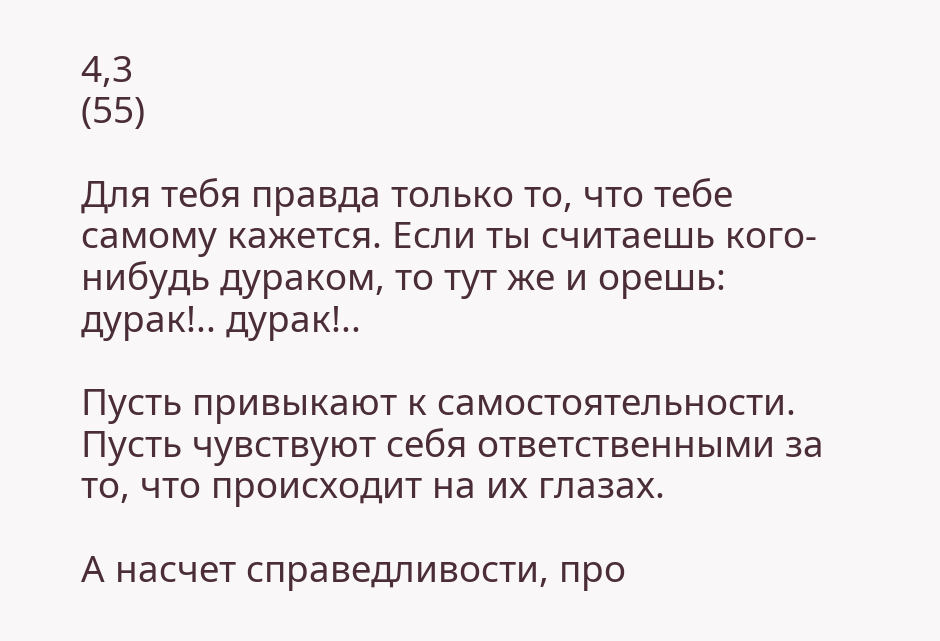4,3
(55)

Для тебя правда только то, что тебе самому кажется. Если ты считаешь кого-нибудь дураком, то тут же и орешь: дурак!.. дурак!..

Пусть привыкают к самостоятельности. Пусть чувствуют себя ответственными за то, что происходит на их глазах.

А насчет справедливости, про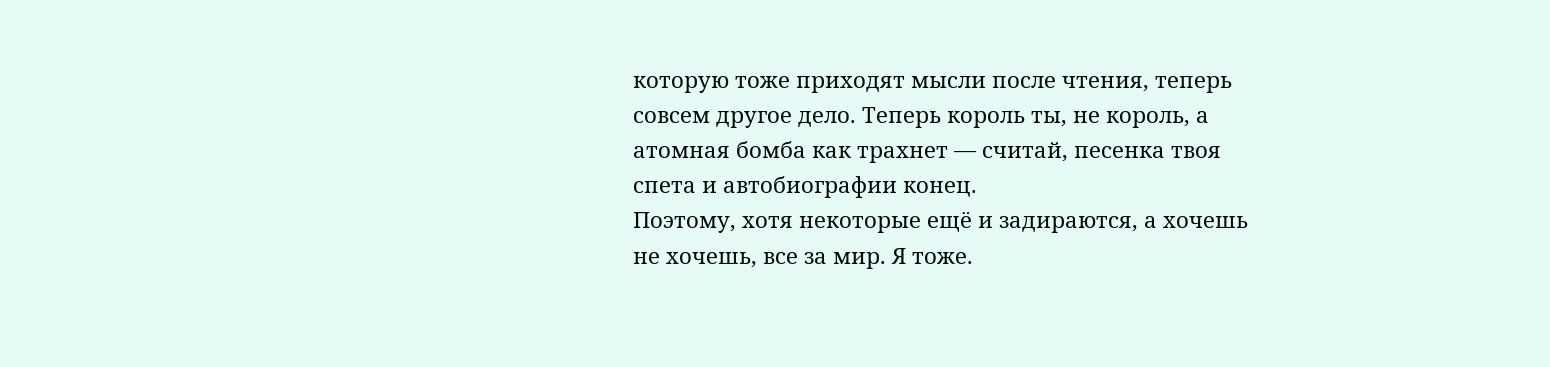которую тоже приходят мысли после чтения, теперь совсем другое дело. Теперь король ты, не король, а атомная бомба как трахнет — считай, песенка твоя спета и автобиографии конец.
Поэтому, хотя некоторые ещё и задираются, а хочешь не хочешь, все за мир. Я тоже.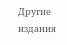Другие издания